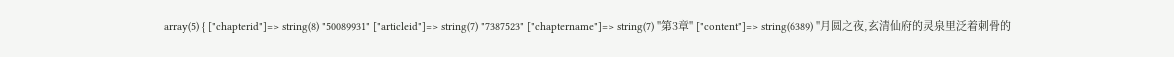array(5) { ["chapterid"]=> string(8) "50089931" ["articleid"]=> string(7) "7387523" ["chaptername"]=> string(7) "第3章" ["content"]=> string(6389) "月圆之夜,玄清仙府的灵泉里泛着刺骨的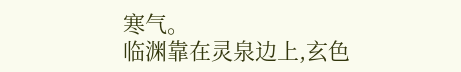寒气。
临渊靠在灵泉边上,玄色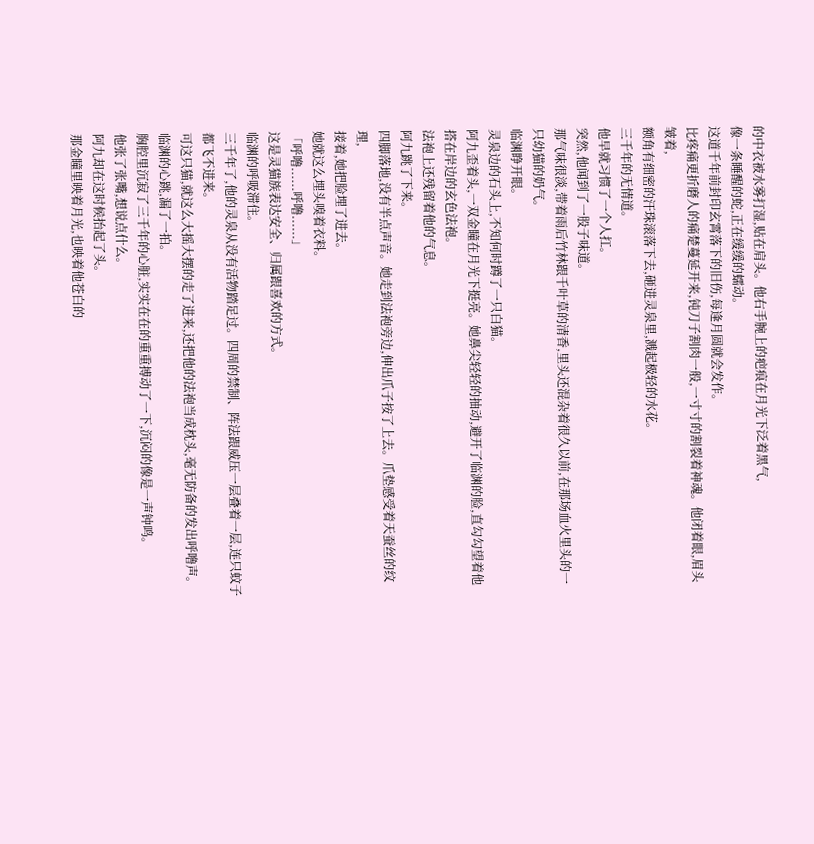的中衣被水雾打湿,贴在肩头。他右手腕上的疤痕在月光下泛着黑气,
像一条睡醒的蛇,正在缓缓的蠕动。
这道千年前封印玄霄落下的旧伤,每逢月圆就会发作。
比疼痛更折磨人的痛楚蔓延开来,钝刀子割肉一般,一寸寸的割裂着神魂。他闭着眼,眉头皱着,
额角有细密的汗珠滚落下去,砸进灵泉里,溅起极轻的水花。
三千年的无情道。
他早就习惯了一个人扛。
突然,他闻到了一股子味道。
那气味很淡,带着雨后竹林跟千叶草的清香,里头还混杂着很久以前,在那场血火里头的一只幼猫的奶气。
临渊睁开眼。
灵泉边的石头上,不知何时蹲了一只白猫。
阿九歪着头,一双金瞳在月光下挺亮。她鼻尖轻轻的抽动,避开了临渊的脸,直勾勾望着他搭在岸边的玄色法袍。
法袍上还残留着他的气息。
阿九跳了下来。
四脚落地,没有半点声音。她走到法袍旁边,伸出爪子按了上去。爪垫感受着天蚕丝的纹理,
接着,她把脸埋了进去。
她就这么埋头嗅着衣料。
「呼噜......呼噜......」
这是灵猫族表达安全、归属跟喜欢的方式。
临渊的呼吸滞住。
三千年了,他的灵泉从没有活物踏足过。四周的禁制、阵法跟威压一层叠着一层,连只蚊子都飞不进来。
可这只猫,就这么大摇大摆的走了进来,还把他的法袍当成枕头,毫无防备的发出呼噜声。
临渊的心跳,漏了一拍。
胸腔里沉寂了三千年的心脏,实实在在的重重搏动了一下,沉闷的像是一声钟鸣。
他张了张嘴,想说点什么。
阿九却在这时候抬起了头。
那金瞳里映着月光,也映着他苍白的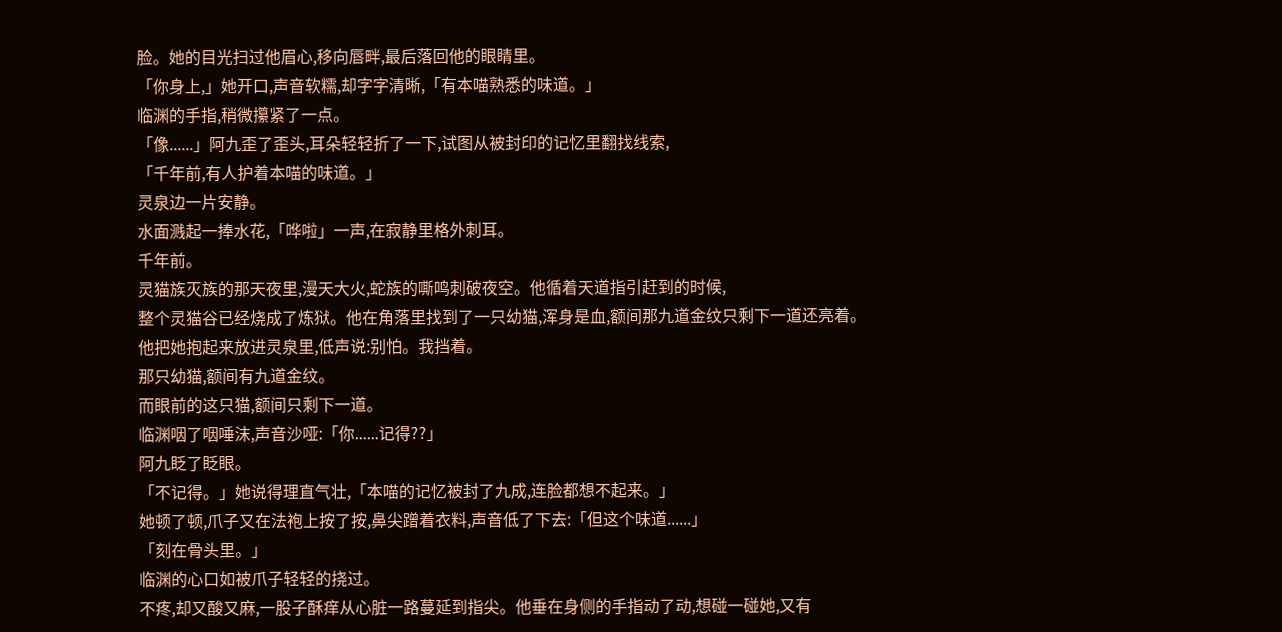脸。她的目光扫过他眉心,移向唇畔,最后落回他的眼睛里。
「你身上,」她开口,声音软糯,却字字清晰,「有本喵熟悉的味道。」
临渊的手指,稍微攥紧了一点。
「像......」阿九歪了歪头,耳朵轻轻折了一下,试图从被封印的记忆里翻找线索,
「千年前,有人护着本喵的味道。」
灵泉边一片安静。
水面溅起一捧水花,「哗啦」一声,在寂静里格外刺耳。
千年前。
灵猫族灭族的那天夜里,漫天大火,蛇族的嘶鸣刺破夜空。他循着天道指引赶到的时候,
整个灵猫谷已经烧成了炼狱。他在角落里找到了一只幼猫,浑身是血,额间那九道金纹只剩下一道还亮着。
他把她抱起来放进灵泉里,低声说:别怕。我挡着。
那只幼猫,额间有九道金纹。
而眼前的这只猫,额间只剩下一道。
临渊咽了咽唾沫,声音沙哑:「你......记得??」
阿九眨了眨眼。
「不记得。」她说得理直气壮,「本喵的记忆被封了九成,连脸都想不起来。」
她顿了顿,爪子又在法袍上按了按,鼻尖蹭着衣料,声音低了下去:「但这个味道......」
「刻在骨头里。」
临渊的心口如被爪子轻轻的挠过。
不疼,却又酸又麻,一股子酥痒从心脏一路蔓延到指尖。他垂在身侧的手指动了动,想碰一碰她,又有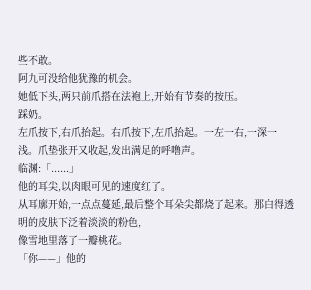些不敢。
阿九可没给他犹豫的机会。
她低下头,两只前爪搭在法袍上,开始有节奏的按压。
踩奶。
左爪按下,右爪抬起。右爪按下,左爪抬起。一左一右,一深一浅。爪垫张开又收起,发出满足的呼噜声。
临渊:「......」
他的耳尖,以肉眼可见的速度红了。
从耳廓开始,一点点蔓延,最后整个耳朵尖都烧了起来。那白得透明的皮肤下泛着淡淡的粉色,
像雪地里落了一瓣桃花。
「你——」他的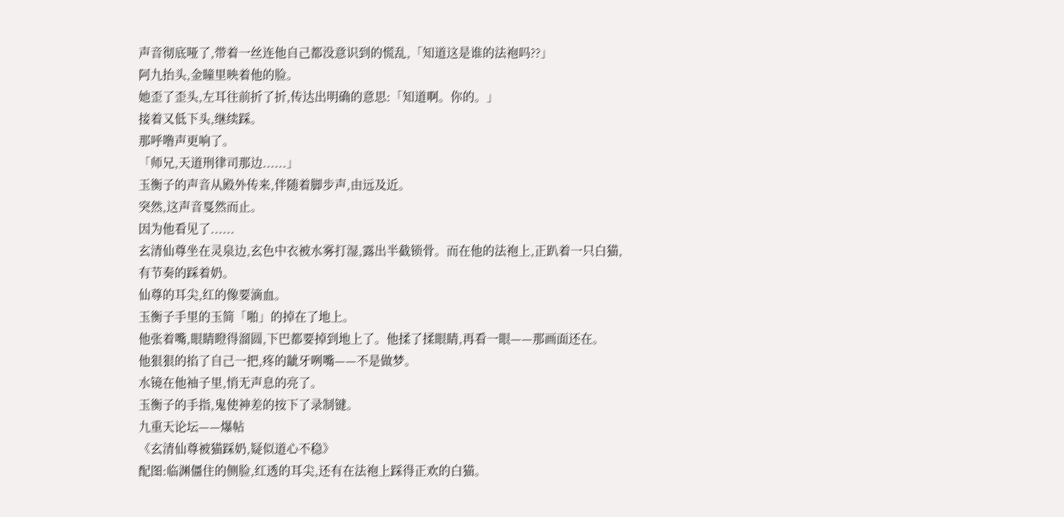声音彻底哑了,带着一丝连他自己都没意识到的慌乱,「知道这是谁的法袍吗??」
阿九抬头,金瞳里映着他的脸。
她歪了歪头,左耳往前折了折,传达出明确的意思:「知道啊。你的。」
接着又低下头,继续踩。
那呼噜声更响了。
「师兄,天道刑律司那边......」
玉衡子的声音从殿外传来,伴随着脚步声,由远及近。
突然,这声音戛然而止。
因为他看见了......
玄清仙尊坐在灵泉边,玄色中衣被水雾打湿,露出半截锁骨。而在他的法袍上,正趴着一只白猫,
有节奏的踩着奶。
仙尊的耳尖,红的像要滴血。
玉衡子手里的玉简「啪」的掉在了地上。
他张着嘴,眼睛瞪得溜圆,下巴都要掉到地上了。他揉了揉眼睛,再看一眼——那画面还在。
他狠狠的掐了自己一把,疼的龇牙咧嘴——不是做梦。
水镜在他袖子里,悄无声息的亮了。
玉衡子的手指,鬼使神差的按下了录制键。
九重天论坛——爆帖
《玄清仙尊被猫踩奶,疑似道心不稳》
配图:临渊僵住的侧脸,红透的耳尖,还有在法袍上踩得正欢的白猫。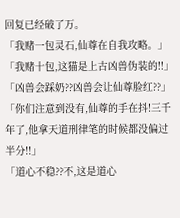回复已经破了万。
「我赌一包灵石,仙尊在自我攻略。」
「我赌十包,这猫是上古凶兽伪装的!!」
「凶兽会踩奶??凶兽会让仙尊脸红??」
「你们注意到没有,仙尊的手在抖!三千年了,他拿天道刑律笔的时候都没偏过半分!!」
「道心不稳??不,这是道心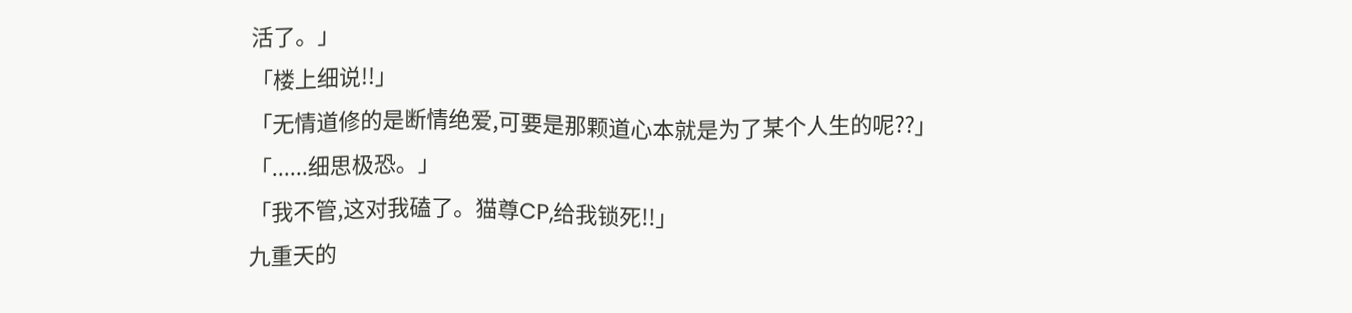活了。」
「楼上细说!!」
「无情道修的是断情绝爱,可要是那颗道心本就是为了某个人生的呢??」
「......细思极恐。」
「我不管,这对我磕了。猫尊CP,给我锁死!!」
九重天的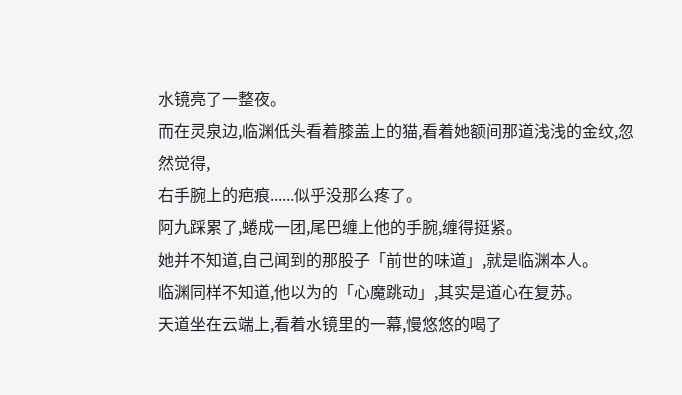水镜亮了一整夜。
而在灵泉边,临渊低头看着膝盖上的猫,看着她额间那道浅浅的金纹,忽然觉得,
右手腕上的疤痕......似乎没那么疼了。
阿九踩累了,蜷成一团,尾巴缠上他的手腕,缠得挺紧。
她并不知道,自己闻到的那股子「前世的味道」,就是临渊本人。
临渊同样不知道,他以为的「心魔跳动」,其实是道心在复苏。
天道坐在云端上,看着水镜里的一幕,慢悠悠的喝了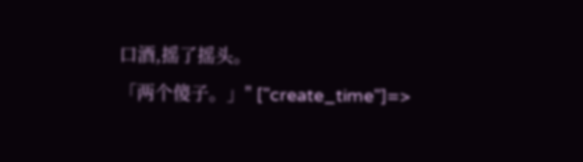口酒,摇了摇头。
「两个傻子。」" ["create_time"]=>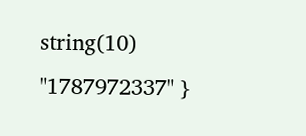string(10) "1787972337" }